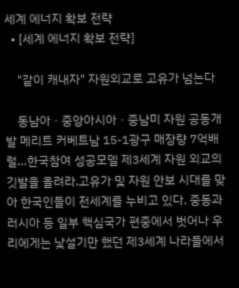세계 에너지 확보 전략
  • [세계 에너지 확보 전략]

    "같이 캐내자" 자원외교로 고유가 넘는다

    동남아ㆍ중앙아시아ㆍ중남미 자원 공동개발 메리트 커베트남 15-1광구 매장량 7억배럴…한국참여 성공모델 제3세계 자원 외교의 깃발을 올려라.고유가 및 자원 안보 시대를 맞아 한국인들이 전세계를 누비고 있다. 중동과 러시아 등 일부 핵심국가 편중에서 벗어나 우리에게는 낯설기만 했던 제3세계 나라들에서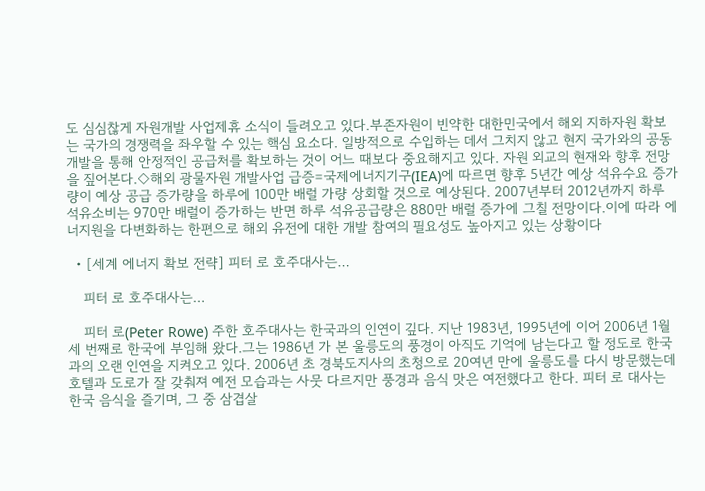도 심심찮게 자원개발 사업제휴 소식이 들려오고 있다.부존자원이 빈약한 대한민국에서 해외 지하자원 확보는 국가의 경쟁력을 좌우할 수 있는 핵심 요소다. 일방적으로 수입하는 데서 그치지 않고 현지 국가와의 공동 개발을 통해 안정적인 공급처를 확보하는 것이 어느 때보다 중요해지고 있다. 자원 외교의 현재와 향후 전망을 짚어본다.◇해외 광물자원 개발사업 급증=국제에너지기구(IEA)에 따르면 향후 5년간 예상 석유수요 증가량이 예상 공급 증가량을 하루에 100만 배럴 가량 상회할 것으로 예상된다. 2007년부터 2012년까지 하루 석유소비는 970만 배럴이 증가하는 반면 하루 석유공급량은 880만 배럴 증가에 그칠 전망이다.이에 따라 에너지원을 다변화하는 한편으로 해외 유전에 대한 개발 참여의 필요성도 높아지고 있는 상황이다

  • [세계 에너지 확보 전략] 피터 로 호주대사는…

    피터 로 호주대사는…

    피터 로(Peter Rowe) 주한 호주대사는 한국과의 인연이 깊다. 지난 1983년, 1995년에 이어 2006년 1월 세 번째로 한국에 부임해 왔다.그는 1986년 가 본 울릉도의 풍경이 아직도 기억에 남는다고 할 정도로 한국과의 오랜 인연을 지켜오고 있다. 2006년 초 경북도지사의 초청으로 20여년 만에 울릉도를 다시 방문했는데 호텔과 도로가 잘 갖춰져 예전 모습과는 사뭇 다르지만 풍경과 음식 맛은 여전했다고 한다. 피터 로 대사는 한국 음식을 즐기며, 그 중 삼겹살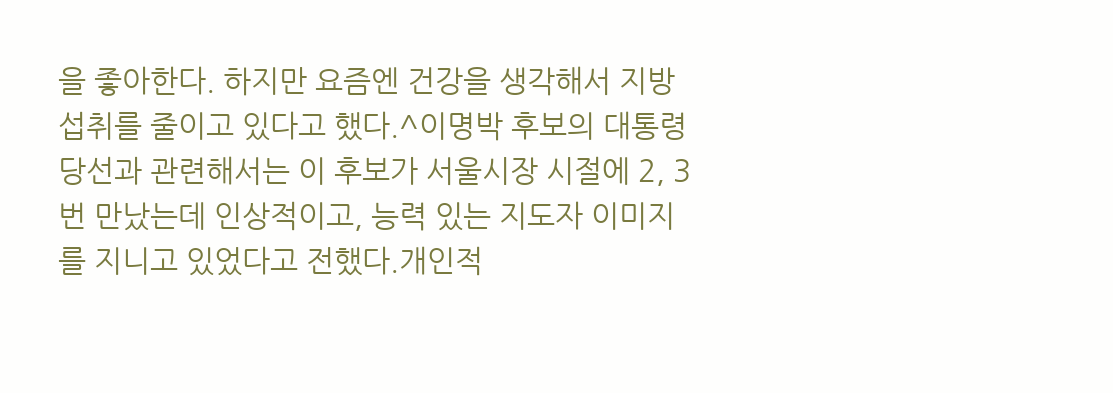을 좋아한다. 하지만 요즘엔 건강을 생각해서 지방 섭취를 줄이고 있다고 했다.^이명박 후보의 대통령 당선과 관련해서는 이 후보가 서울시장 시절에 2, 3번 만났는데 인상적이고, 능력 있는 지도자 이미지를 지니고 있었다고 전했다.개인적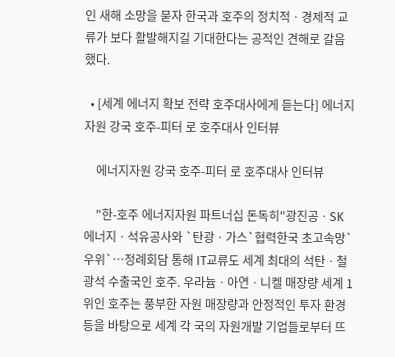인 새해 소망을 묻자 한국과 호주의 정치적ㆍ경제적 교류가 보다 활발해지길 기대한다는 공적인 견해로 갈음했다.

  • [세계 에너지 확보 전략 호주대사에게 듣는다] 에너지자원 강국 호주-피터 로 호주대사 인터뷰

    에너지자원 강국 호주-피터 로 호주대사 인터뷰

    "한-호주 에너지자원 파트너십 돈독히"광진공ㆍSK에너지ㆍ석유공사와 `탄광ㆍ가스`협력한국 초고속망`우위`…정례회담 통해 IT교류도 세계 최대의 석탄ㆍ철광석 수출국인 호주. 우라늄ㆍ아연ㆍ니켈 매장량 세계 1위인 호주는 풍부한 자원 매장량과 안정적인 투자 환경 등을 바탕으로 세계 각 국의 자원개발 기업들로부터 뜨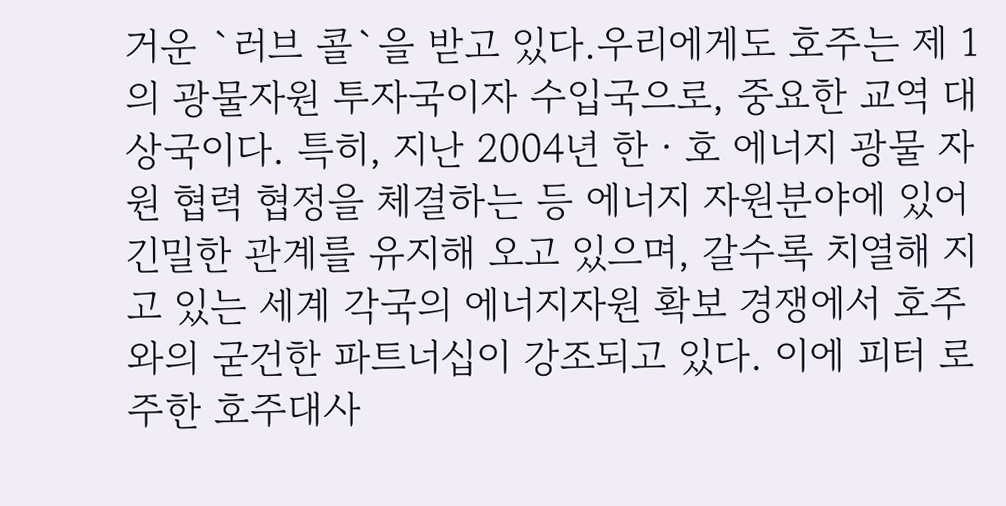거운 `러브 콜`을 받고 있다.우리에게도 호주는 제 1의 광물자원 투자국이자 수입국으로, 중요한 교역 대상국이다. 특히, 지난 2004년 한ㆍ호 에너지 광물 자원 협력 협정을 체결하는 등 에너지 자원분야에 있어 긴밀한 관계를 유지해 오고 있으며, 갈수록 치열해 지고 있는 세계 각국의 에너지자원 확보 경쟁에서 호주와의 굳건한 파트너십이 강조되고 있다. 이에 피터 로 주한 호주대사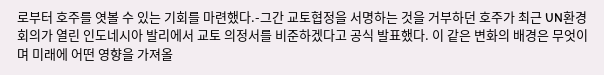로부터 호주를 엿볼 수 있는 기회를 마련했다.-그간 교토협정을 서명하는 것을 거부하던 호주가 최근 UN환경회의가 열린 인도네시아 발리에서 교토 의정서를 비준하겠다고 공식 발표했다. 이 같은 변화의 배경은 무엇이며 미래에 어떤 영향을 가져올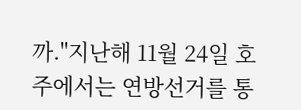까."지난해 11월 24일 호주에서는 연방선거를 통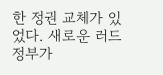한 정권 교체가 있었다. 새로운 러드 정부가